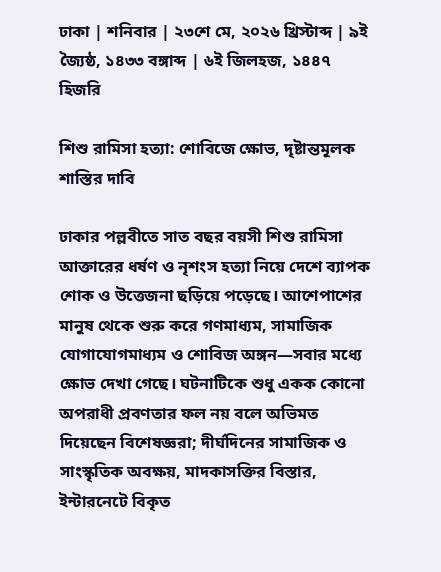ঢাকা | শনিবার | ২৩শে মে, ২০২৬ খ্রিস্টাব্দ | ৯ই জ্যৈষ্ঠ, ১৪৩৩ বঙ্গাব্দ | ৬ই জিলহজ, ১৪৪৭ হিজরি

শিশু রামিসা হত্যা: শোবিজে ক্ষোভ, দৃষ্টান্তমূলক শাস্তির দাবি

ঢাকার পল্লবীতে সাত বছর বয়সী শিশু রামিসা আক্তারের ধর্ষণ ও নৃশংস হত্যা নিয়ে দেশে ব্যাপক শোক ও উত্তেজনা ছড়িয়ে পড়েছে। আশেপাশের মানুষ থেকে শুরু করে গণমাধ্যম, সামাজিক যোগাযোগমাধ্যম ও শোবিজ অঙ্গন—সবার মধ্যে ক্ষোভ দেখা গেছে। ঘটনাটিকে শুধু একক কোনো অপরাধী প্রবণতার ফল নয় বলে অভিমত দিয়েছেন বিশেষজ্ঞরা; দীর্ঘদিনের সামাজিক ও সাংস্কৃতিক অবক্ষয়, মাদকাসক্তির বিস্তার, ইন্টারনেটে বিকৃত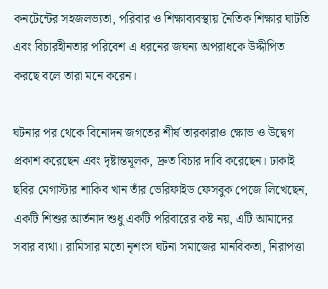কনটেন্টের সহজলভ্যতা, পরিবার ও শিক্ষাব্যবস্থায় নৈতিক শিক্ষার ঘাটতি এবং বিচারহীনতার পরিবেশ এ ধরনের জঘন্য অপরাধকে উদ্দীপিত করছে বলে তারা মনে করেন।

ঘটনার পর থেকে বিনোদন জগতের শীর্ষ তারকারাও ক্ষোভ ও উদ্বেগ প্রকাশ করেছেন এবং দৃষ্টান্তমূলক, দ্রুত বিচার দাবি করেছেন। ঢাকাই ছবির মেগাস্টার শাকিব খান তাঁর ভেরিফাইড ফেসবুক পেজে লিখেছেন, একটি শিশুর আর্তনাদ শুধু একটি পরিবারের কষ্ট নয়, এটি আমাদের সবার ব্যথা। রামিসার মতো নৃশংস ঘটনা সমাজের মানবিকতা, নিরাপত্তা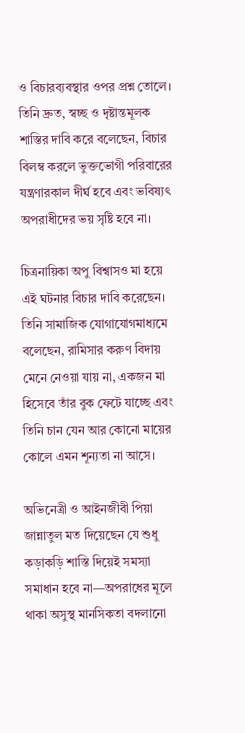ও বিচারব্যবস্থার ওপর প্রশ্ন তোলে। তিনি দ্রুত, স্বচ্ছ ও দৃষ্টান্তমূলক শাস্তির দাবি করে বলেছেন, বিচার বিলম্ব করলে ভুক্তভোগী পরিবারের যন্ত্রণারকাল দীর্ঘ হবে এবং ভবিষ্যৎ অপরাধীদের ভয় সৃষ্টি হবে না।

চিত্রনায়িকা অপু বিশ্বাসও মা হয়ে এই ঘটনার বিচার দাবি করেছেন। তিনি সামাজিক যোগাযোগমাধ্যমে বলেছেন, রামিসার করুণ বিদায় মেনে নেওয়া যায় না, একজন মা হিসেবে তাঁর বুক ফেটে যাচ্ছে এবং তিনি চান যেন আর কোনো মায়ের কোলে এমন শূন্যতা না আসে।

অভিনেত্রী ও আইনজীবী পিয়া জান্নাতুল মত দিয়েছেন যে শুধু কড়াকড়ি শাস্তি দিয়েই সমস্যা সমাধান হবে না—অপরাধের মূলে থাকা অসুস্থ মানসিকতা বদলানো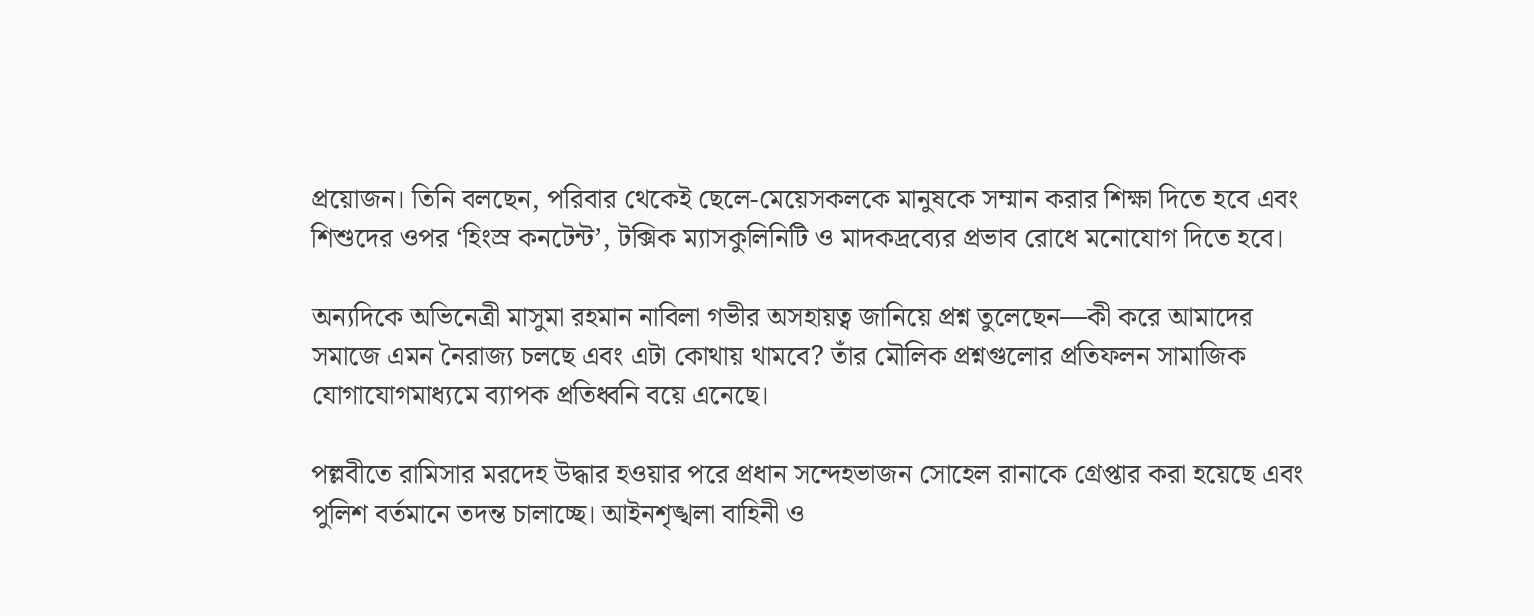প্রয়োজন। তিনি বলছেন, পরিবার থেকেই ছেলে-মেয়েসকলকে মানুষকে সম্মান করার শিক্ষা দিতে হবে এবং শিশুদের ওপর ‘হিংস্র কনটেন্ট’, টক্সিক ম্যাসকুলিনিটি ও মাদকদ্রব্যের প্রভাব রোধে মনোযোগ দিতে হবে।

অন্যদিকে অভিনেত্রী মাসুমা রহমান নাবিলা গভীর অসহায়ত্ব জানিয়ে প্রশ্ন তুলেছেন—কী করে আমাদের সমাজে এমন নৈরাজ্য চলছে এবং এটা কোথায় থামবে? তাঁর মৌলিক প্রশ্নগুলোর প্রতিফলন সামাজিক যোগাযোগমাধ্যমে ব্যাপক প্রতিধ্বনি বয়ে এনেছে।

পল্লবীতে রামিসার মরদেহ উদ্ধার হওয়ার পরে প্রধান সন্দেহভাজন সোহেল রানাকে গ্রেপ্তার করা হয়েছে এবং পুলিশ বর্তমানে তদন্ত চালাচ্ছে। আইনশৃঙ্খলা বাহিনী ও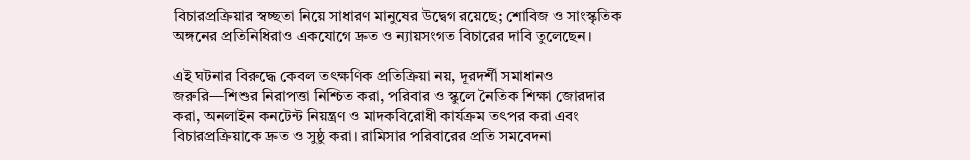বিচারপ্রক্রিয়ার স্বচ্ছতা নিয়ে সাধারণ মানুষের উদ্বেগ রয়েছে; শোবিজ ও সাংস্কৃতিক অঙ্গনের প্রতিনিধিরাও একযোগে দ্রুত ও ন্যায়সংগত বিচারের দাবি তুলেছেন।

এই ঘটনার বিরুদ্ধে কেবল তৎক্ষণিক প্রতিক্রিয়া নয়, দূরদর্শী সমাধানও জরুরি—শিশুর নিরাপত্তা নিশ্চিত করা, পরিবার ও স্কুলে নৈতিক শিক্ষা জোরদার করা, অনলাইন কনটেন্ট নিয়ন্ত্রণ ও মাদকবিরোধী কার্যক্রম তৎপর করা এবং বিচারপ্রক্রিয়াকে দ্রুত ও সুষ্ঠু করা। রামিসার পরিবারের প্রতি সমবেদনা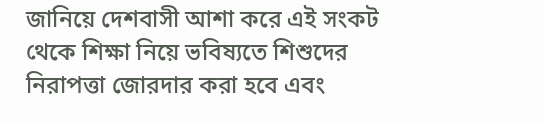জানিয়ে দেশবাসী আশা করে এই সংকট থেকে শিক্ষা নিয়ে ভবিষ্যতে শিশুদের নিরাপত্তা জোরদার করা হবে এবং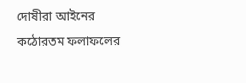দোষীরা আইনের কঠোরতম ফলাফলের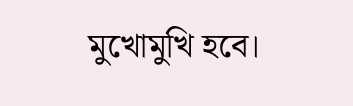মুখোমুখি হবে।